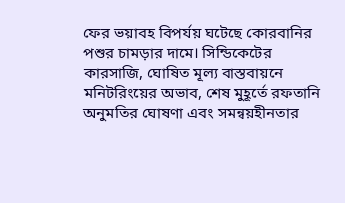ফের ভয়াবহ বিপর্যয় ঘটেছে কোরবানির পশুর চামড়ার দামে। সিন্ডিকেটের কারসাজি, ঘোষিত মূল্য বাস্তবায়নে মনিটরিংয়ের অভাব, শেষ মুহূর্তে রফতানি অনুমতির ঘোষণা এবং সমন্বয়হীনতার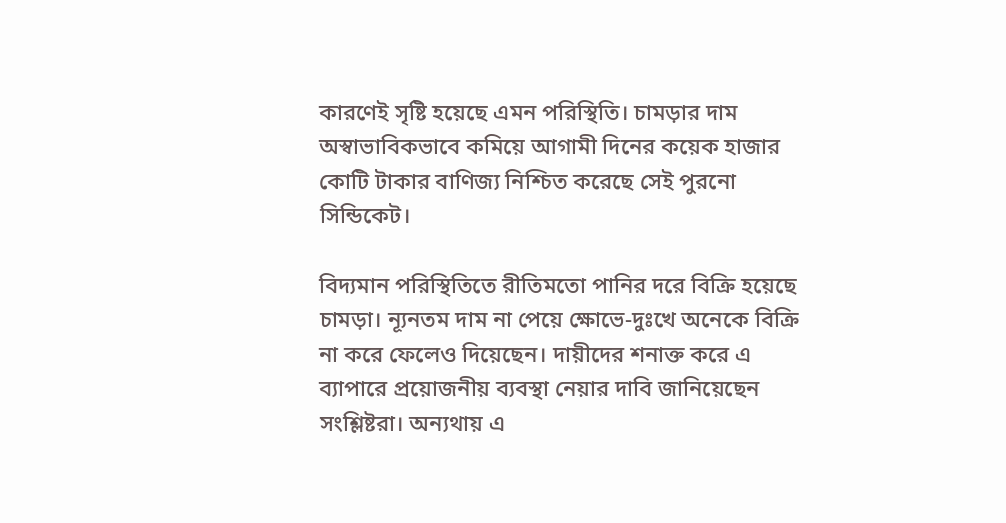কারণেই সৃষ্টি হয়েছে এমন পরিস্থিতি। চামড়ার দাম অস্বাভাবিকভাবে কমিয়ে আগামী দিনের কয়েক হাজার কোটি টাকার বাণিজ্য নিশ্চিত করেছে সেই পুরনো সিন্ডিকেট।

বিদ্যমান পরিস্থিতিতে রীতিমতো পানির দরে বিক্রি হয়েছে চামড়া। ন্যূনতম দাম না পেয়ে ক্ষোভে-দুঃখে অনেকে বিক্রি না করে ফেলেও দিয়েছেন। দায়ীদের শনাক্ত করে এ ব্যাপারে প্রয়োজনীয় ব্যবস্থা নেয়ার দাবি জানিয়েছেন সংশ্লিষ্টরা। অন্যথায় এ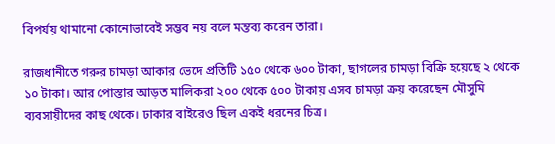বিপর্যয় থামানো কোনোভাবেই সম্ভব নয় বলে মন্তব্য করেন তারা।

রাজধানীতে গরুর চামড়া আকার ভেদে প্রতিটি ১৫০ থেকে ৬০০ টাকা, ছাগলের চামড়া বিক্রি হয়েছে ২ থেকে ১০ টাকা। আর পোস্তার আড়ত মালিকরা ২০০ থেকে ৫০০ টাকায় এসব চামড়া ক্রয় করেছেন মৌসুমি ব্যবসায়ীদের কাছ থেকে। ঢাকার বাইরেও ছিল একই ধরনের চিত্র।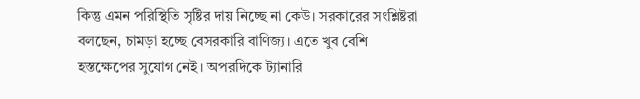কিন্তু এমন পরিস্থিতি সৃষ্টির দায় নিচ্ছে না কেউ। সরকারের সংশ্লিষ্টরা বলছেন, চামড়া হচ্ছে বেসরকারি বাণিজ্য। এতে খুব বেশি হস্তক্ষেপের সুযোগ নেই। অপরদিকে ট্যানারি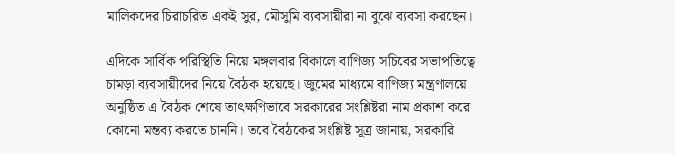মালিকদের চিরাচরিত একই সুর, মৌসুমি ব্যবসায়ীরা না বুঝে ব্যবসা করছেন।

এদিকে সার্বিক পরিস্থিতি নিয়ে মঙ্গলবার বিকালে বাণিজ্য সচিবের সভাপতিত্বে চামড়া ব্যবসায়ীদের নিয়ে বৈঠক হয়েছে। জুমের মাধ্যমে বাণিজ্য মন্ত্রণালয়ে অনুষ্ঠিত এ বৈঠক শেষে তাৎক্ষণিভাবে সরকারের সংশ্লিষ্টরা নাম প্রকাশ করে কোনো মন্তব্য করতে চাননি। তবে বৈঠকের সংশ্লিষ্ট সূত্র জানায়, সরকারি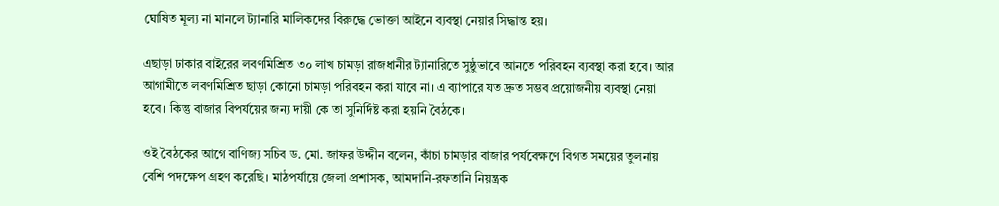ঘোষিত মূল্য না মানলে ট্যানারি মালিকদের বিরুদ্ধে ভোক্তা আইনে ব্যবস্থা নেয়ার সিদ্ধান্ত হয়।

এছাড়া ঢাকার বাইরের লবণমিশ্রিত ৩০ লাখ চামড়া রাজধানীর ট্যানারিতে সুষ্ঠুভাবে আনতে পরিবহন ব্যবস্থা করা হবে। আর আগামীতে লবণমিশ্রিত ছাড়া কোনো চামড়া পরিবহন করা যাবে না। এ ব্যাপারে যত দ্রুত সম্ভব প্রয়োজনীয় ব্যবস্থা নেয়া হবে। কিন্তু বাজার বিপর্যয়ের জন্য দায়ী কে তা সুনির্দিষ্ট করা হয়নি বৈঠকে।

ওই বৈঠকের আগে বাণিজ্য সচিব ড. মো. জাফর উদ্দীন বলেন, কাঁচা চামড়ার বাজার পর্যবেক্ষণে বিগত সময়ের তুলনায় বেশি পদক্ষেপ গ্রহণ করেছি। মাঠপর্যায়ে জেলা প্রশাসক, আমদানি-রফতানি নিয়ন্ত্রক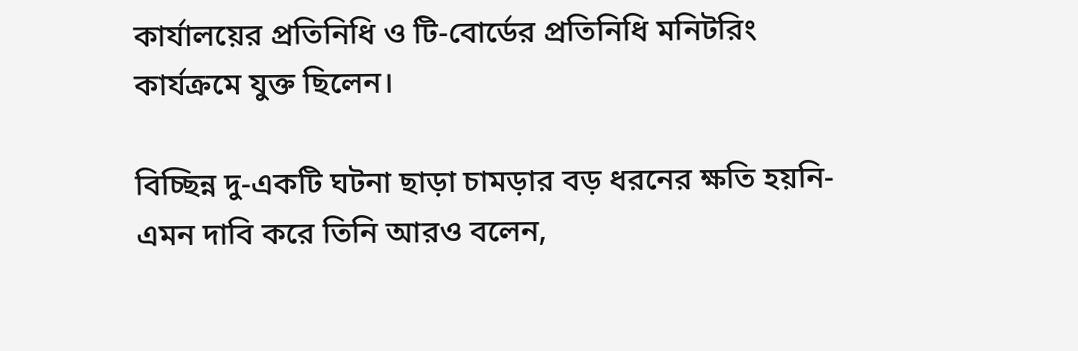কার্যালয়ের প্রতিনিধি ও টি-বোর্ডের প্রতিনিধি মনিটরিং কার্যক্রমে যুক্ত ছিলেন।

বিচ্ছিন্ন দু-একটি ঘটনা ছাড়া চামড়ার বড় ধরনের ক্ষতি হয়নি- এমন দাবি করে তিনি আরও বলেন,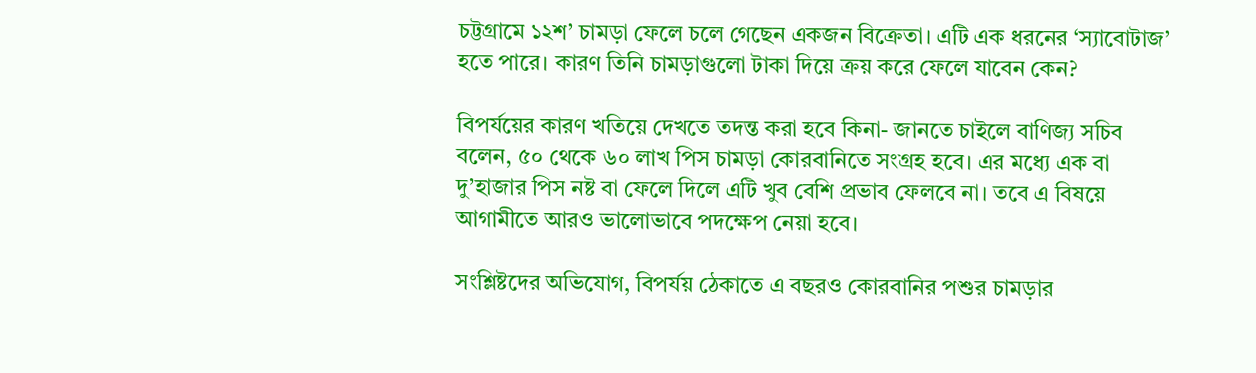চট্টগ্রামে ১২শ’ চামড়া ফেলে চলে গেছেন একজন বিক্রেতা। এটি এক ধরনের ‘স্যাবোটাজ’ হতে পারে। কারণ তিনি চামড়াগুলো টাকা দিয়ে ক্রয় করে ফেলে যাবেন কেন?

বিপর্যয়ের কারণ খতিয়ে দেখতে তদন্ত করা হবে কিনা- জানতে চাইলে বাণিজ্য সচিব বলেন, ৫০ থেকে ৬০ লাখ পিস চামড়া কোরবানিতে সংগ্রহ হবে। এর মধ্যে এক বা দু’হাজার পিস নষ্ট বা ফেলে দিলে এটি খুব বেশি প্রভাব ফেলবে না। তবে এ বিষয়ে আগামীতে আরও ভালোভাবে পদক্ষেপ নেয়া হবে।

সংশ্লিষ্টদের অভিযোগ, বিপর্যয় ঠেকাতে এ বছরও কোরবানির পশুর চামড়ার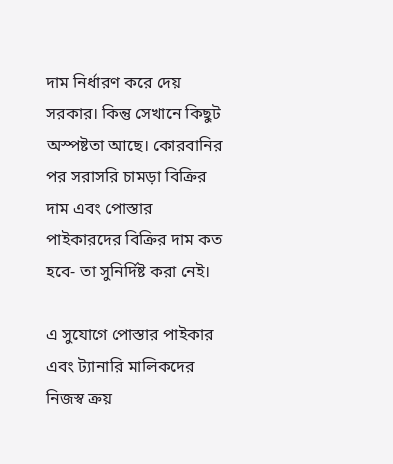দাম নির্ধারণ করে দেয় সরকার। কিন্তু সেখানে কিছুট অস্পষ্টতা আছে। কোরবানির পর সরাসরি চামড়া বিক্রির দাম এবং পোস্তার পাইকারদের বিক্রির দাম কত হবে- তা সুনির্দিষ্ট করা নেই।

এ সুযোগে পোস্তার পাইকার এবং ট্যানারি মালিকদের নিজস্ব ক্রয়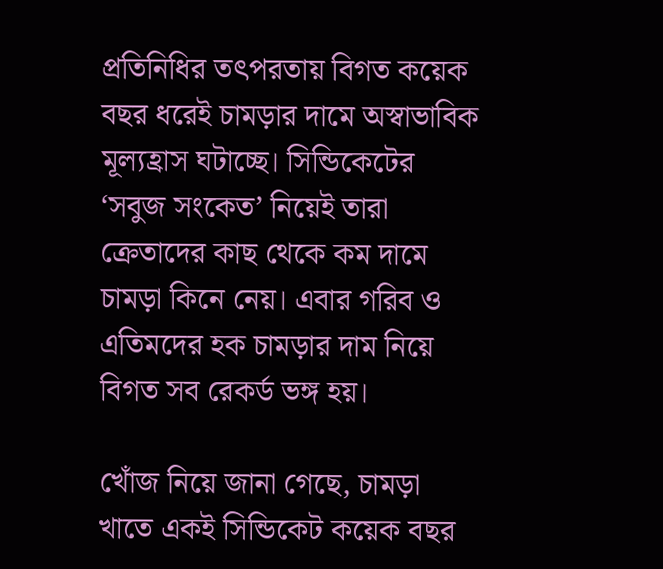প্রতিনিধির তৎপরতায় বিগত কয়েক বছর ধরেই চামড়ার দামে অস্বাভাবিক মূল্যহ্রাস ঘটাচ্ছে। সিন্ডিকেটের ‘সবুজ সংকেত’ নিয়েই তারা ক্রেতাদের কাছ থেকে কম দামে চামড়া কিনে নেয়। এবার গরিব ও এতিমদের হক চামড়ার দাম নিয়ে বিগত সব রেকর্ড ভঙ্গ হয়।

খোঁজ নিয়ে জানা গেছে, চামড়া খাতে একই সিন্ডিকেট কয়েক বছর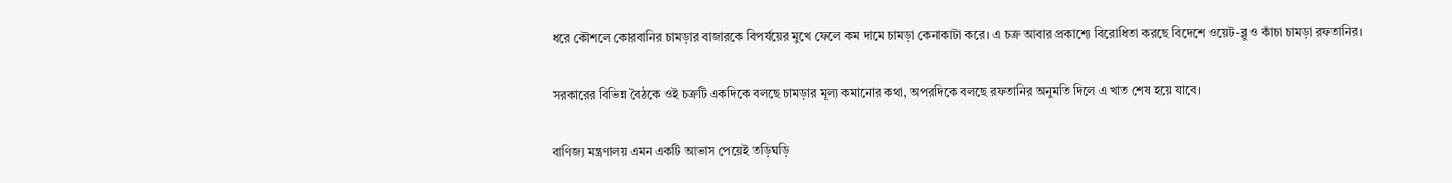ধরে কৌশলে কোরবানির চামড়ার বাজারকে বিপর্যয়ের মুখে ফেলে কম দামে চামড়া কেনাকাটা করে। এ চক্র আবার প্রকাশ্যে বিরোধিতা করছে বিদেশে ওয়েট-ব্লু ও কাঁচা চামড়া রফতানির।

সরকারের বিভিন্ন বৈঠকে ওই চক্রটি একদিকে বলছে চামড়ার মূল্য কমানোর কথা, অপরদিকে বলছে রফতানির অনুমতি দিলে এ খাত শেষ হয়ে যাবে।

বাণিজ্য মন্ত্রণালয় এমন একটি আভাস পেয়েই তড়িঘড়ি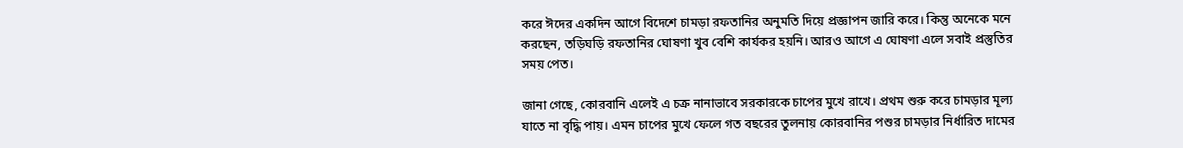করে ঈদের একদিন আগে বিদেশে চামড়া রফতানির অনুমতি দিয়ে প্রজ্ঞাপন জারি করে। কিন্তু অনেকে মনে করছেন, তড়িঘড়ি রফতানির ঘোষণা খুব বেশি কার্যকর হয়নি। আরও আগে এ ঘোষণা এলে সবাই প্রস্তুতির সময় পেত।

জানা গেছে, কোরবানি এলেই এ চক্র নানাভাবে সরকারকে চাপের মুখে রাখে। প্রথম শুরু করে চামড়ার মূল্য যাতে না বৃদ্ধি পায়। এমন চাপের মুখে ফেলে গত বছরের তুলনায় কোরবানির পশুর চামড়ার নির্ধারিত দামের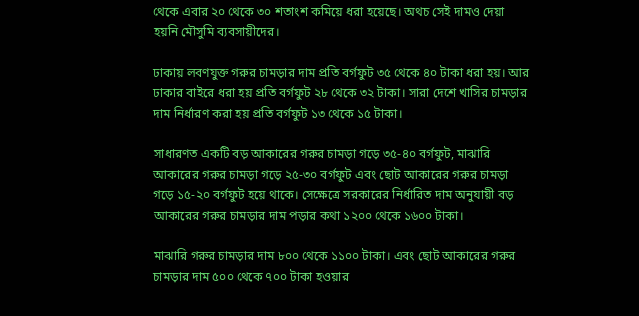থেকে এবার ২০ থেকে ৩০ শতাংশ কমিয়ে ধরা হয়েছে। অথচ সেই দামও দেয়া হয়নি মৌসুমি ব্যবসায়ীদের।

ঢাকায় লবণযুক্ত গরুর চামড়ার দাম প্রতি বর্গফুট ৩৫ থেকে ৪০ টাকা ধরা হয়। আর ঢাকার বাইরে ধরা হয় প্রতি বর্গফুট ২৮ থেকে ৩২ টাকা। সারা দেশে খাসির চামড়ার দাম নির্ধারণ করা হয় প্রতি বর্গফুট ১৩ থেকে ১৫ টাকা।

সাধারণত একটি বড় আকারের গরুর চামড়া গড়ে ৩৫-৪০ বর্গফুট, মাঝারি আকারের গরুর চামড়া গড়ে ২৫-৩০ বর্গফুট এবং ছোট আকারের গরুর চামড়া গড়ে ১৫-২০ বর্গফুট হয়ে থাকে। সেক্ষেত্রে সরকারের নির্ধারিত দাম অনুযায়ী বড় আকারের গরুর চামড়ার দাম পড়ার কথা ১২০০ থেকে ১৬০০ টাকা।

মাঝারি গরুর চামড়ার দাম ৮০০ থেকে ১১০০ টাকা। এবং ছোট আকারের গরুর চামড়ার দাম ৫০০ থেকে ৭০০ টাকা হওয়ার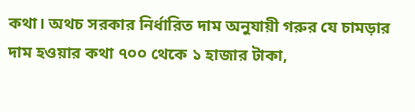কথা। অথচ সরকার নির্ধারিত দাম অনুযায়ী গরুর যে চামড়ার দাম হওয়ার কথা ৭০০ থেকে ১ হাজার টাকা,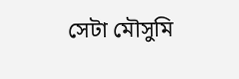সেটা মৌসুমি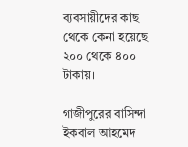ব্যবসায়ীদের কাছ থেকে কেনা হয়েছে ২০০ থেকে ৪০০ টাকায়।

গাজীপুরের বাসিন্দা ইকবাল আহমেদ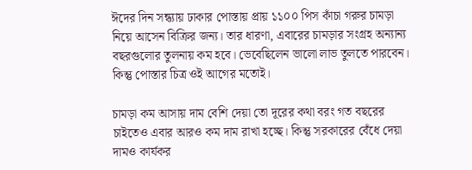ঈদের দিন সন্ধ্যায় ঢাকার পোস্তায় প্রায় ১১০০ পিস কাঁচা গরুর চামড়া নিয়ে আসেন বিক্রির জন্য। তার ধারণা, এবারের চামড়ার সংগ্রহ অন্যান্য বছরগুলোর তুলনায় কম হবে। ভেবেছিলেন ভালো লাভ তুলতে পারবেন। কিন্তু পোস্তার চিত্র ওই আগের মতোই।

চামড়া কম আসায় দাম বেশি দেয়া তো দূরের কথা বরং গত বছরের চাইতেও এবার আরও কম দাম রাখা হচ্ছে। কিন্তু সরকারের বেঁধে দেয়া দামও কার্যকর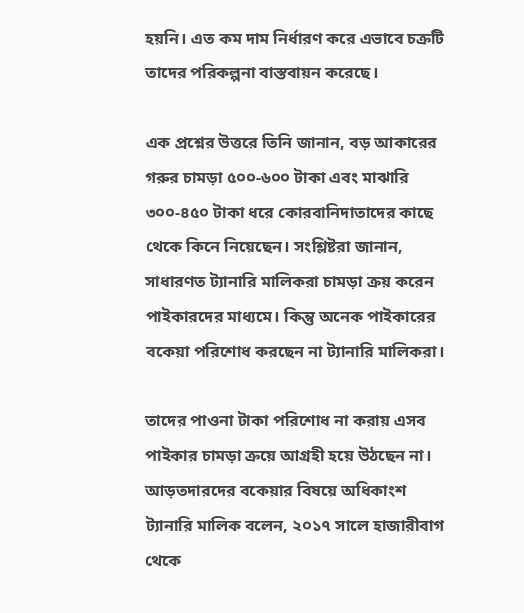হয়নি। এত কম দাম নির্ধারণ করে এভাবে চক্রটি তাদের পরিকল্পনা বাস্তবায়ন করেছে।

এক প্রশ্নের উত্তরে তিনি জানান, বড় আকারের গরুর চামড়া ৫০০-৬০০ টাকা এবং মাঝারি ৩০০-৪৫০ টাকা ধরে কোরবানিদাতাদের কাছে থেকে কিনে নিয়েছেন। সংশ্লিষ্টরা জানান, সাধারণত ট্যানারি মালিকরা চামড়া ক্রয় করেন পাইকারদের মাধ্যমে। কিন্তু অনেক পাইকারের বকেয়া পরিশোধ করছেন না ট্যানারি মালিকরা।

তাদের পাওনা টাকা পরিশোধ না করায় এসব পাইকার চামড়া ক্রয়ে আগ্রহী হয়ে উঠছেন না। আড়তদারদের বকেয়ার বিষয়ে অধিকাংশ ট্যানারি মালিক বলেন, ২০১৭ সালে হাজারীবাগ থেকে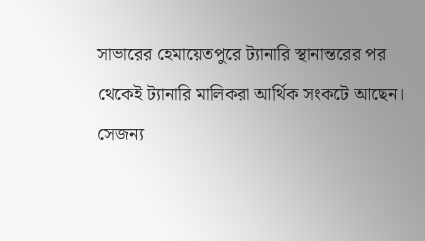সাভারের হেমায়েতপুরে ট্যানারি স্থানান্তরের পর থেকেই ট্যানারি মালিকরা আর্থিক সংকটে আছেন। সেজন্য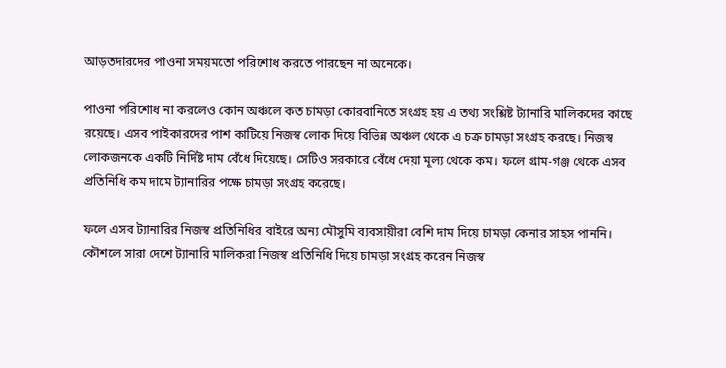আড়তদারদের পাওনা সময়মতো পরিশোধ করতে পারছেন না অনেকে।

পাওনা পরিশোধ না করলেও কোন অঞ্চলে কত চামড়া কোরবানিতে সংগ্রহ হয় এ তথ্য সংশ্লিষ্ট ট্যানারি মালিকদের কাছে রয়েছে। এসব পাইকারদের পাশ কাটিয়ে নিজস্ব লোক দিয়ে বিভিন্ন অঞ্চল থেকে এ চক্র চামড়া সংগ্রহ করছে। নিজস্ব লোকজনকে একটি নির্দিষ্ট দাম বেঁধে দিয়েছে। সেটিও সরকারে বেঁধে দেয়া মূল্য থেকে কম। ফলে গ্রাম-গঞ্জ থেকে এসব প্রতিনিধি কম দামে ট্যানারির পক্ষে চামড়া সংগ্রহ করেছে।

ফলে এসব ট্যানারির নিজস্ব প্রতিনিধির বাইরে অন্য মৌসুমি ব্যবসায়ীরা বেশি দাম দিয়ে চামড়া কেনার সাহস পাননি। কৌশলে সারা দেশে ট্যানারি মালিকরা নিজস্ব প্রতিনিধি দিয়ে চামড়া সংগ্রহ করেন নিজস্ব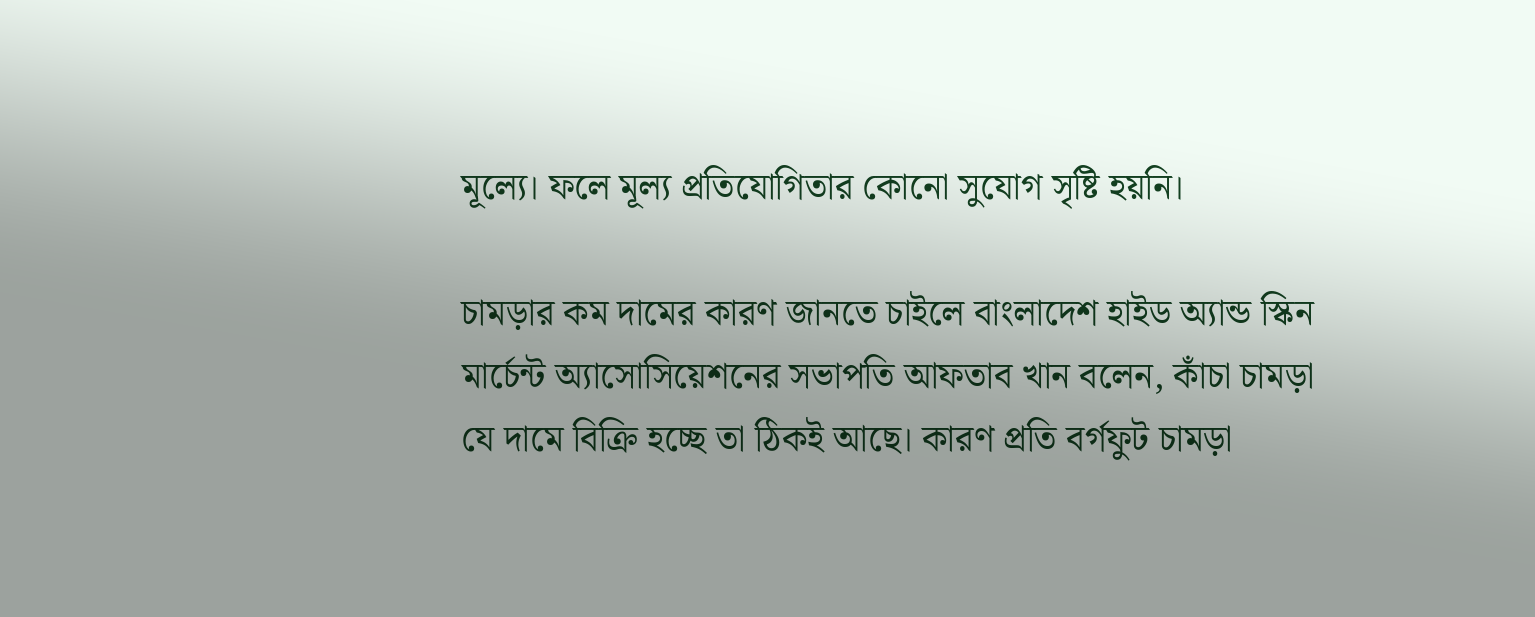মূল্যে। ফলে মূল্য প্রতিযোগিতার কোনো সুযোগ সৃষ্টি হয়নি।

চামড়ার কম দামের কারণ জানতে চাইলে বাংলাদেশ হাইড অ্যান্ড স্কিন মার্চেন্ট অ্যাসোসিয়েশনের সভাপতি আফতাব খান বলেন, কাঁচা চামড়া যে দামে বিক্রি হচ্ছে তা ঠিকই আছে। কারণ প্রতি বর্গফুট চামড়া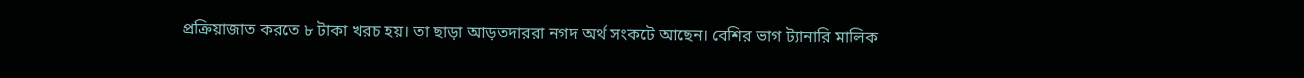প্রক্রিয়াজাত করতে ৮ টাকা খরচ হয়। তা ছাড়া আড়তদাররা নগদ অর্থ সংকটে আছেন। বেশির ভাগ ট্যানারি মালিক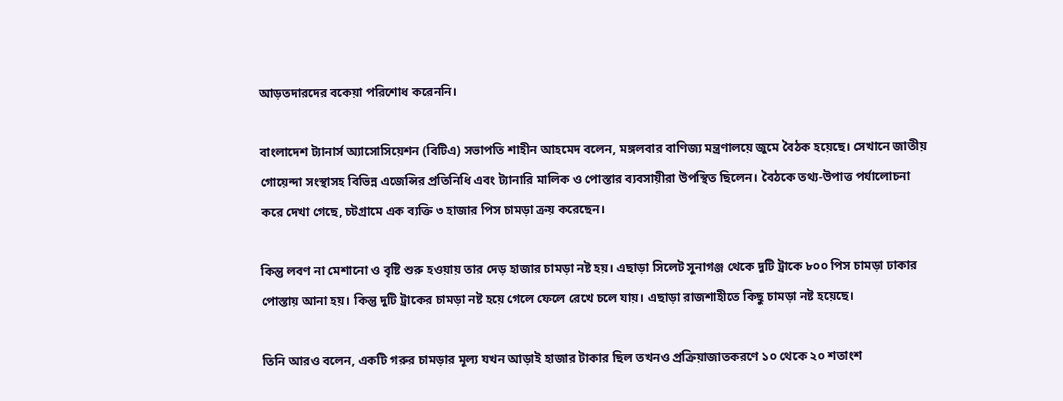আড়তদারদের বকেয়া পরিশোধ করেননি।

বাংলাদেশ ট্যানার্স অ্যাসোসিয়েশন (বিটিএ) সভাপতি শাহীন আহমেদ বলেন, মঙ্গলবার বাণিজ্য মন্ত্রণালয়ে জুমে বৈঠক হয়েছে। সেখানে জাতীয় গোয়েন্দা সংস্থাসহ বিভিন্ন এজেন্সির প্রতিনিধি এবং ট্যানারি মালিক ও পোস্তার ব্যবসায়ীরা উপস্থিত ছিলেন। বৈঠকে তথ্য-উপাত্ত পর্যালোচনা করে দেখা গেছে, চটগ্রামে এক ব্যক্তি ৩ হাজার পিস চামড়া ক্রয় করেছেন।

কিন্তু লবণ না মেশানো ও বৃষ্টি শুরু হওয়ায় তার দেড় হাজার চামড়া নষ্ট হয়। এছাড়া সিলেট সুনাগঞ্জ থেকে দুটি ট্রাকে ৮০০ পিস চামড়া ঢাকার পোস্তায় আনা হয়। কিন্তু দুটি ট্রাকের চামড়া নষ্ট হয়ে গেলে ফেলে রেখে চলে যায়। এছাড়া রাজশাহীতে কিছু চামড়া নষ্ট হয়েছে।

তিনি আরও বলেন, একটি গরুর চামড়ার মূল্য যখন আড়াই হাজার টাকার ছিল তখনও প্রক্রিয়াজাতকরণে ১০ থেকে ২০ শতাংশ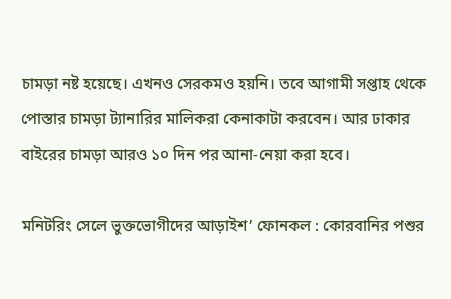চামড়া নষ্ট হয়েছে। এখনও সেরকমও হয়নি। তবে আগামী সপ্তাহ থেকে পোস্তার চামড়া ট্যানারির মালিকরা কেনাকাটা করবেন। আর ঢাকার বাইরের চামড়া আরও ১০ দিন পর আনা-নেয়া করা হবে।

মনিটরিং সেলে ভুক্তভোগীদের আড়াইশ’ ফোনকল : কোরবানির পশুর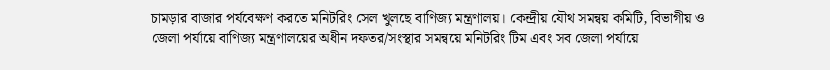চামড়ার বাজার পর্যবেক্ষণ করতে মনিটরিং সেল খুলছে বাণিজ্য মন্ত্রণালয়। কেন্দ্রীয় যৌথ সমন্বয় কমিটি, বিভাগীয় ও জেলা পর্যায়ে বাণিজ্য মন্ত্রণালয়ের অধীন দফতর/সংস্থার সমন্বয়ে মনিটরিং টিম এবং সব জেলা পর্যায়ে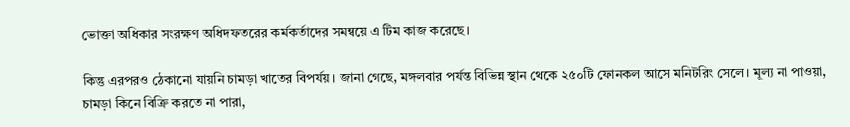ভোক্তা অধিকার সংরক্ষণ অধিদফতরের কর্মকর্তাদের সমন্বয়ে এ টিম কাজ করেছে।

কিন্তু এরপরও ঠেকানো যায়নি চামড়া খাতের বিপর্যয়। জানা গেছে, মঙ্গলবার পর্যন্ত বিভিন্ন স্থান থেকে ২৫০টি ফোনকল আসে মনিটরিং সেলে। মূল্য না পাওয়া, চামড়া কিনে বিক্রি করতে না পারা,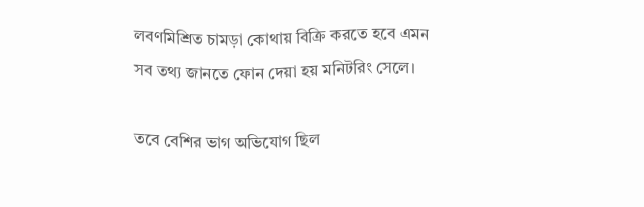লবণমিশ্রিত চামড়া কোথায় বিক্রি করতে হবে এমন সব তথ্য জানতে ফোন দেয়া হয় মনিটরিং সেলে।

তবে বেশির ভাগ অভিযোগ ছিল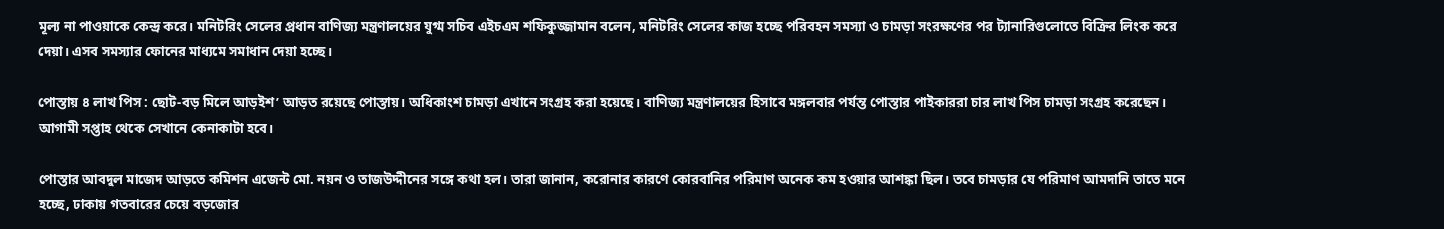মূল্য না পাওয়াকে কেন্দ্র করে। মনিটরিং সেলের প্রধান বাণিজ্য মন্ত্রণালয়ের যুগ্ম সচিব এইচএম শফিকুজ্জামান বলেন, মনিটরিং সেলের কাজ হচ্ছে পরিবহন সমস্যা ও চামড়া সংরক্ষণের পর ট্যানারিগুলোতে বিক্রির লিংক করে দেয়া। এসব সমস্যার ফোনের মাধ্যমে সমাধান দেয়া হচ্ছে।

পোস্তায় ৪ লাখ পিস : ছোট-বড় মিলে আড়ইশ’ আড়ত রয়েছে পোস্তায়। অধিকাংশ চামড়া এখানে সংগ্রহ করা হয়েছে। বাণিজ্য মন্ত্রণালয়ের হিসাবে মঙ্গলবার পর্যন্ত পোস্তার পাইকাররা চার লাখ পিস চামড়া সংগ্রহ করেছেন। আগামী সপ্তাহ থেকে সেখানে কেনাকাটা হবে।

পোস্তার আবদুল মাজেদ আড়তে কমিশন এজেন্ট মো. নয়ন ও তাজউদ্দীনের সঙ্গে কথা হল। তারা জানান, করোনার কারণে কোরবানির পরিমাণ অনেক কম হওয়ার আশঙ্কা ছিল। তবে চামড়ার যে পরিমাণ আমদানি তাতে মনে হচ্ছে, ঢাকায় গতবারের চেয়ে বড়জোর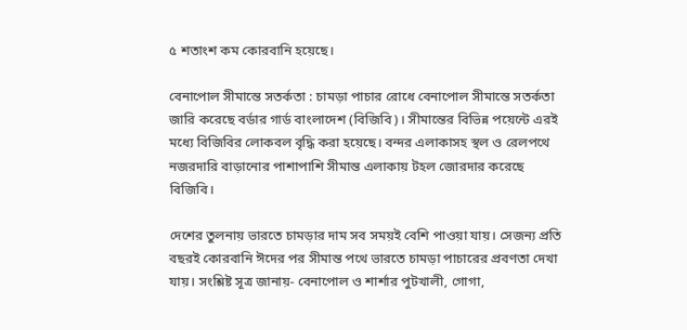৫ শতাংশ কম কোরবানি হয়েছে।

বেনাপোল সীমান্তে সতর্কতা : চামড়া পাচার রোধে বেনাপোল সীমান্তে সতর্কতা জারি করেছে বর্ডার গার্ড বাংলাদেশ (বিজিবি)। সীমান্তের বিভিন্ন পয়েন্টে এরই মধ্যে বিজিবির লোকবল বৃদ্ধি করা হয়েছে। বন্দর এলাকাসহ স্থল ও রেলপথে নজরদারি বাড়ানোর পাশাপাশি সীমান্ত এলাকায় টহল জোরদার করেছে বিজিবি।

দেশের তুলনায় ভারতে চামড়ার দাম সব সময়ই বেশি পাওয়া যায়। সেজন্য প্রতি বছরই কোরবানি ঈদের পর সীমান্ত পথে ভারতে চামড়া পাচারের প্রবণতা দেখা যায়। সংশ্লিষ্ট সূত্র জানায়- বেনাপোল ও শার্শার পুটখালী, গোগা,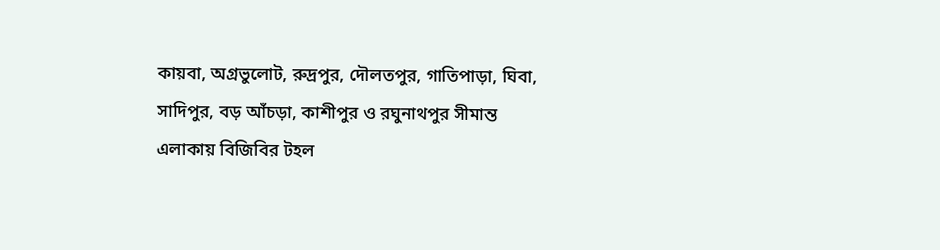কায়বা, অগ্রভুলোট, রুদ্রপুর, দৌলতপুর, গাতিপাড়া, ঘিবা, সাদিপুর, বড় আঁচড়া, কাশীপুর ও রঘুনাথপুর সীমান্ত এলাকায় বিজিবির টহল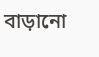বাড়ানো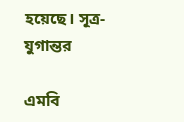হয়েছে। সূত্র- যুগান্তর

এমবি